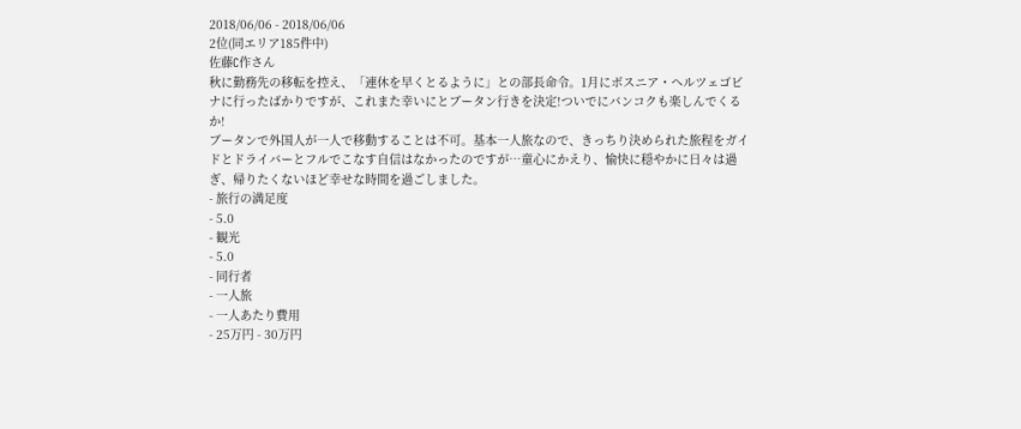2018/06/06 - 2018/06/06
2位(同エリア185件中)
佐藤C作さん
秋に勤務先の移転を控え、「連休を早くとるように」との部長命令。1月にボスニア・ヘルツェゴビナに行ったばかりですが、これまた幸いにとブータン行きを決定!ついでにバンコクも楽しんでくるか!
ブータンで外国人が一人で移動することは不可。基本一人旅なので、きっちり決められた旅程をガイドとドライバーとフルでこなす自信はなかったのですが…童心にかえり、愉快に穏やかに日々は過ぎ、帰りたくないほど幸せな時間を過ごしました。
- 旅行の満足度
- 5.0
- 観光
- 5.0
- 同行者
- 一人旅
- 一人あたり費用
- 25万円 - 30万円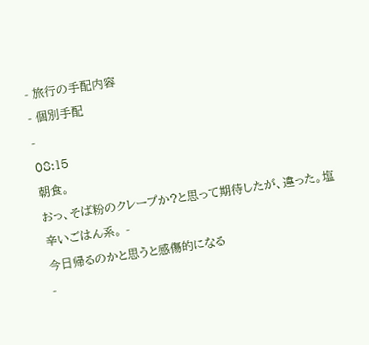- 旅行の手配内容
- 個別手配
-
08:15
朝食。
おっ、そば粉のクレープか?と思って期待したが、違った。塩辛いごはん系。 -
今日帰るのかと思うと感傷的になる
-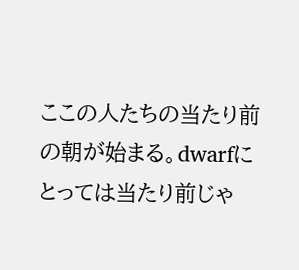ここの人たちの当たり前の朝が始まる。dwarfにとっては当たり前じゃ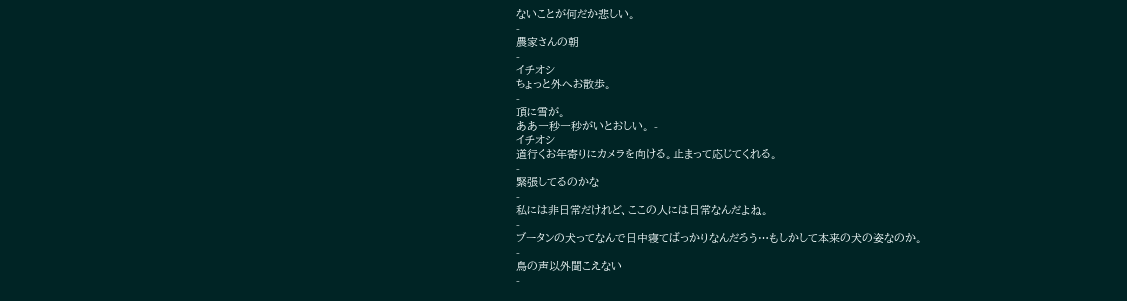ないことが何だか悲しい。
-
農家さんの朝
-
イチオシ
ちょっと外へお散歩。
-
頂に雪が。
ああ一秒一秒がいとおしい。 -
イチオシ
道行くお年寄りにカメラを向ける。止まって応じてくれる。
-
緊張してるのかな
-
私には非日常だけれど、ここの人には日常なんだよね。
-
ブータンの犬ってなんで日中寝てばっかりなんだろう…もしかして本来の犬の姿なのか。
-
鳥の声以外聞こえない
-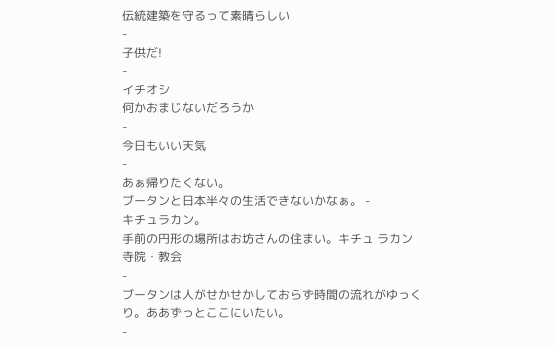伝統建築を守るって素晴らしい
-
子供だ!
-
イチオシ
何かおまじないだろうか
-
今日もいい天気
-
あぁ帰りたくない。
ブータンと日本半々の生活できないかなぁ。 -
キチュラカン。
手前の円形の場所はお坊さんの住まい。キチュ ラカン 寺院・教会
-
ブータンは人がせかせかしておらず時間の流れがゆっくり。ああずっとここにいたい。
-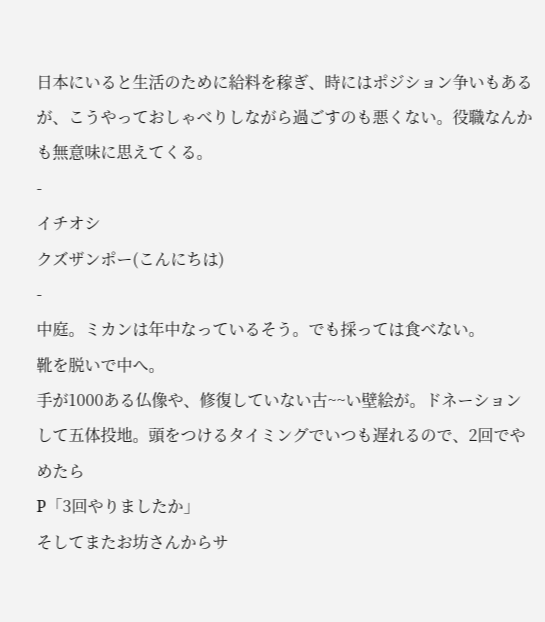日本にいると生活のために給料を稼ぎ、時にはポジション争いもあるが、こうやっておしゃべりしながら過ごすのも悪くない。役職なんかも無意味に思えてくる。
-
イチオシ
クズザンポー(こんにちは)
-
中庭。ミカンは年中なっているそう。でも採っては食べない。
靴を脱いで中へ。
手が1000ある仏像や、修復していない古~~い壁絵が。ドネーションして五体投地。頭をつけるタイミングでいつも遅れるので、2回でやめたら
P「3回やりましたか」
そしてまたお坊さんからサ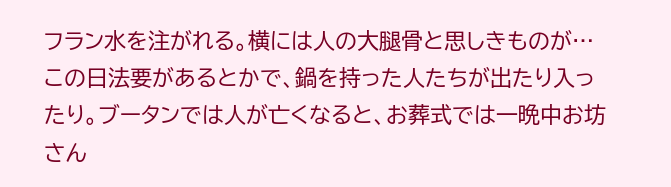フラン水を注がれる。横には人の大腿骨と思しきものが…
この日法要があるとかで、鍋を持った人たちが出たり入ったり。ブータンでは人が亡くなると、お葬式では一晩中お坊さん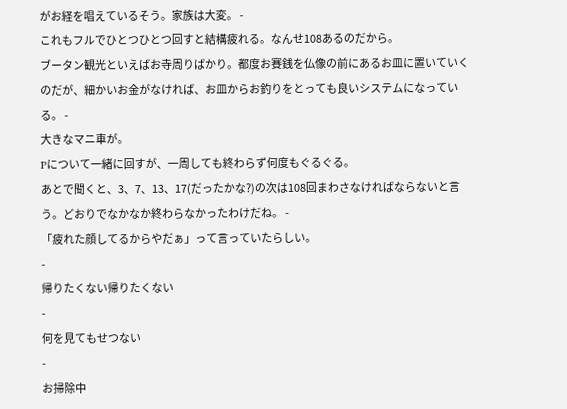がお経を唱えているそう。家族は大変。 -
これもフルでひとつひとつ回すと結構疲れる。なんせ108あるのだから。
ブータン観光といえばお寺周りばかり。都度お賽銭を仏像の前にあるお皿に置いていくのだが、細かいお金がなければ、お皿からお釣りをとっても良いシステムになっている。 -
大きなマニ車が。
Pについて一緒に回すが、一周しても終わらず何度もぐるぐる。
あとで聞くと、3、7、13、17(だったかな?)の次は108回まわさなければならないと言う。どおりでなかなか終わらなかったわけだね。 -
「疲れた顔してるからやだぁ」って言っていたらしい。
-
帰りたくない帰りたくない
-
何を見てもせつない
-
お掃除中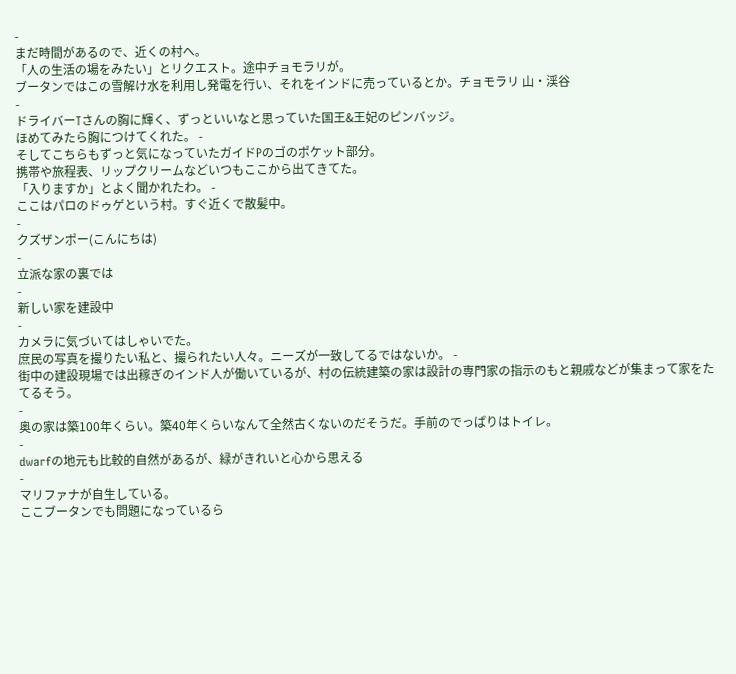-
まだ時間があるので、近くの村へ。
「人の生活の場をみたい」とリクエスト。途中チョモラリが。
ブータンではこの雪解け水を利用し発電を行い、それをインドに売っているとか。チョモラリ 山・渓谷
-
ドライバーTさんの胸に輝く、ずっといいなと思っていた国王&王妃のピンバッジ。
ほめてみたら胸につけてくれた。 -
そしてこちらもずっと気になっていたガイドPのゴのポケット部分。
携帯や旅程表、リップクリームなどいつもここから出てきてた。
「入りますか」とよく聞かれたわ。 -
ここはパロのドゥゲという村。すぐ近くで散髪中。
-
クズザンポー(こんにちは)
-
立派な家の裏では
-
新しい家を建設中
-
カメラに気づいてはしゃいでた。
庶民の写真を撮りたい私と、撮られたい人々。ニーズが一致してるではないか。 -
街中の建設現場では出稼ぎのインド人が働いているが、村の伝統建築の家は設計の専門家の指示のもと親戚などが集まって家をたてるそう。
-
奥の家は築100年くらい。築40年くらいなんて全然古くないのだそうだ。手前のでっぱりはトイレ。
-
dwarfの地元も比較的自然があるが、緑がきれいと心から思える
-
マリファナが自生している。
ここブータンでも問題になっているら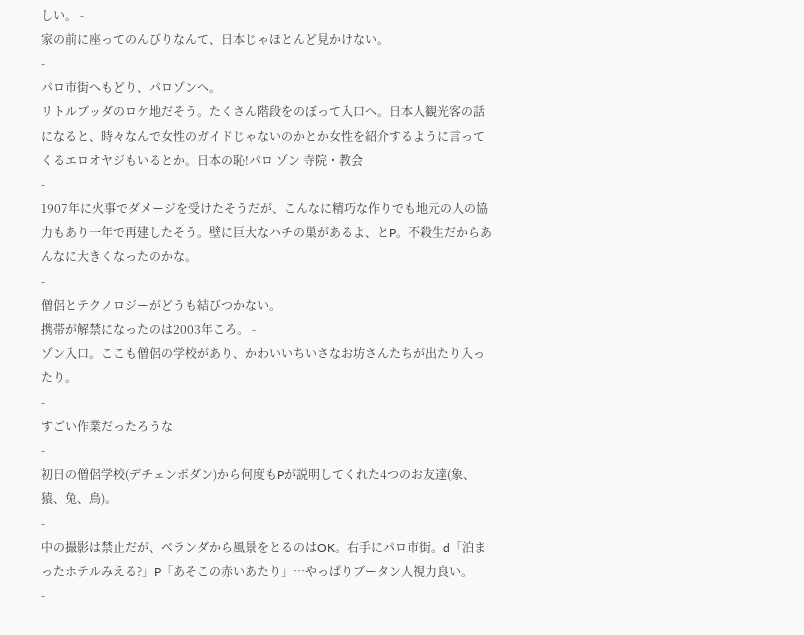しい。 -
家の前に座ってのんびりなんて、日本じゃほとんど見かけない。
-
パロ市街へもどり、パロゾンへ。
リトルブッダのロケ地だそう。たくさん階段をのぼって入口へ。日本人観光客の話になると、時々なんで女性のガイドじゃないのかとか女性を紹介するように言ってくるエロオヤジもいるとか。日本の恥!パロ ゾン 寺院・教会
-
1907年に火事でダメージを受けたそうだが、こんなに精巧な作りでも地元の人の協力もあり一年で再建したそう。壁に巨大なハチの巣があるよ、とP。不殺生だからあんなに大きくなったのかな。
-
僧侶とテクノロジーがどうも結びつかない。
携帯が解禁になったのは2003年ころ。 -
ゾン入口。ここも僧侶の学校があり、かわいいちいさなお坊さんたちが出たり入ったり。
-
すごい作業だったろうな
-
初日の僧侶学校(デチェンポダン)から何度もPが説明してくれた4つのお友達(象、猿、兔、鳥)。
-
中の撮影は禁止だが、ベランダから風景をとるのはOK。右手にパロ市街。d「泊まったホテルみえる?」P「あそこの赤いあたり」…やっぱりブータン人視力良い。
-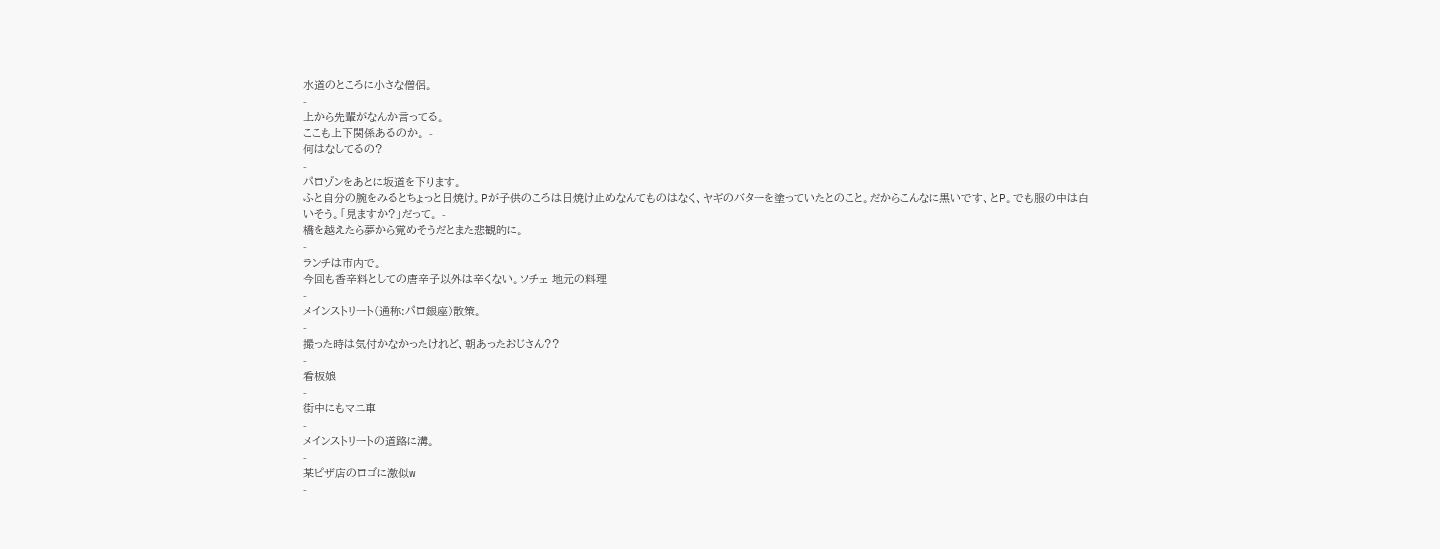水道のところに小さな僧侶。
-
上から先輩がなんか言ってる。
ここも上下関係あるのか。 -
何はなしてるの?
-
パロゾンをあとに坂道を下ります。
ふと自分の腕をみるとちょっと日焼け。Pが子供のころは日焼け止めなんてものはなく、ヤギのバターを塗っていたとのこと。だからこんなに黒いです、とP。でも服の中は白いそう。「見ますか?」だって。 -
橋を越えたら夢から覚めそうだとまた悲観的に。
-
ランチは市内で。
今回も香辛料としての唐辛子以外は辛くない。ソチェ 地元の料理
-
メインストリート(通称:パロ銀座)散策。
-
撮った時は気付かなかったけれど、朝あったおじさん??
-
看板娘
-
街中にもマニ車
-
メインストリートの道路に溝。
-
某ピザ店のロゴに激似w
-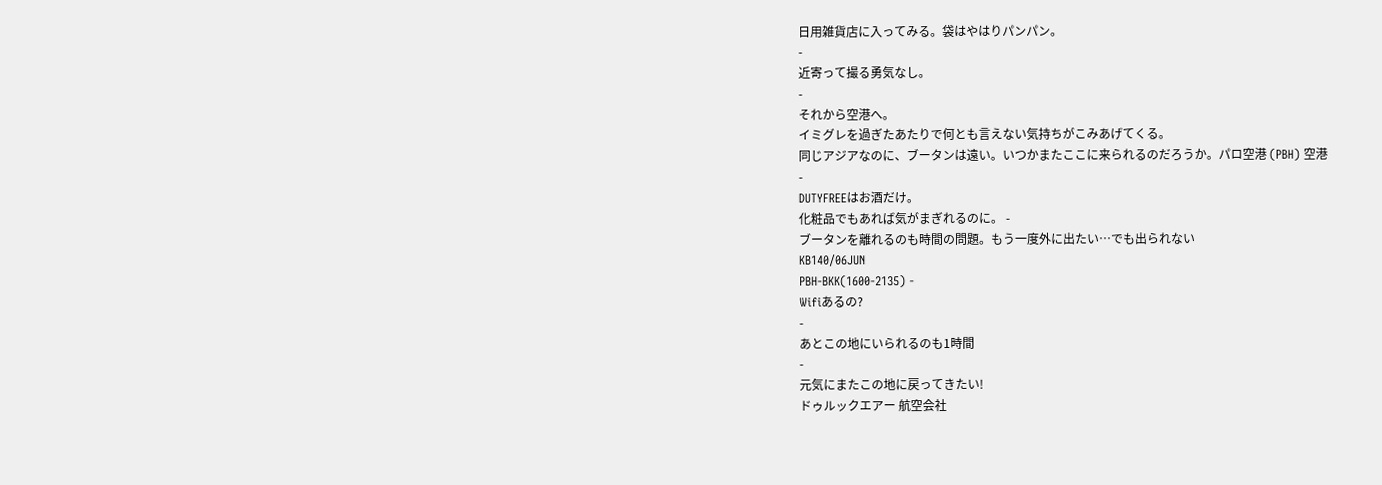日用雑貨店に入ってみる。袋はやはりパンパン。
-
近寄って撮る勇気なし。
-
それから空港へ。
イミグレを過ぎたあたりで何とも言えない気持ちがこみあげてくる。
同じアジアなのに、ブータンは遠い。いつかまたここに来られるのだろうか。パロ空港 (PBH) 空港
-
DUTYFREEはお酒だけ。
化粧品でもあれば気がまぎれるのに。 -
ブータンを離れるのも時間の問題。もう一度外に出たい…でも出られない
KB140/06JUN
PBH-BKK(1600-2135) -
Wifiあるの?
-
あとこの地にいられるのも1時間
-
元気にまたこの地に戻ってきたい!
ドゥルックエアー 航空会社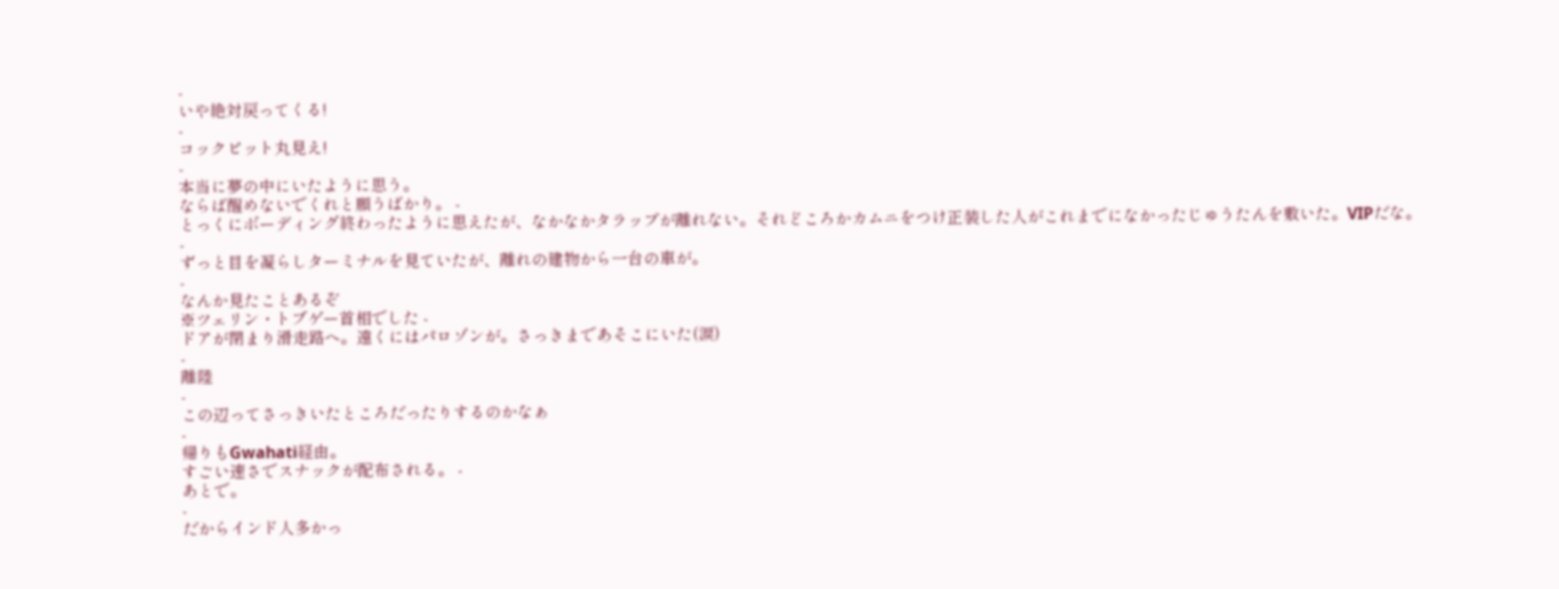-
いや絶対戻ってくる!
-
コックピット丸見え!
-
本当に夢の中にいたように思う。
ならば醒めないでくれと願うばかり。 -
とっくにボーディング終わったように思えたが、なかなかタラップが離れない。それどころかカムニをつけ正装した人がこれまでになかったじゅうたんを敷いた。VIPだな。
-
ずっと目を凝らしターミナルを見ていたが、離れの建物から一台の車が。
-
なんか見たことあるぞ
※ツェリン・トブゲー首相でした -
ドアが閉まり滑走路へ。遠くにはパロゾンが。さっきまであそこにいた(涙)
-
離陸
-
この辺ってさっきいたところだったりするのかなぁ
-
帰りもGwahati経由。
すごい速さでスナックが配布される。 -
あとで。
-
だからインド人多かっ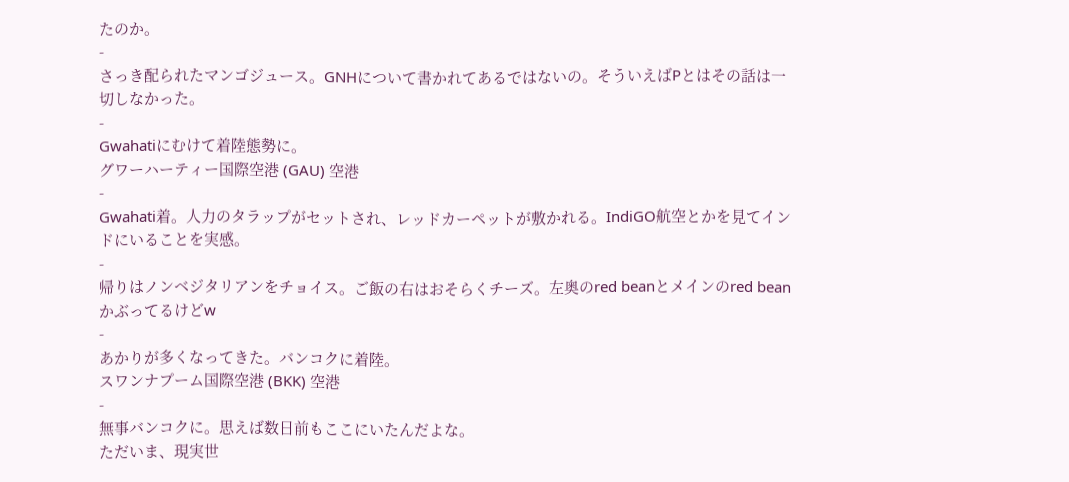たのか。
-
さっき配られたマンゴジュース。GNHについて書かれてあるではないの。そういえばPとはその話は一切しなかった。
-
Gwahatiにむけて着陸態勢に。
グワーハーティー国際空港 (GAU) 空港
-
Gwahati着。人力のタラップがセットされ、レッドカーペットが敷かれる。IndiGO航空とかを見てインドにいることを実感。
-
帰りはノンベジタリアンをチョイス。ご飯の右はおそらくチーズ。左奥のred beanとメインのred beanかぶってるけどw
-
あかりが多くなってきた。バンコクに着陸。
スワンナプーム国際空港 (BKK) 空港
-
無事バンコクに。思えば数日前もここにいたんだよな。
ただいま、現実世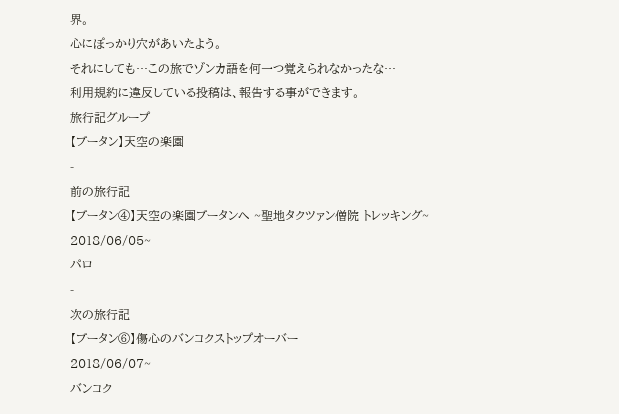界。
心にぽっかり穴があいたよう。
それにしても…この旅でゾンカ語を何一つ覚えられなかったな…
利用規約に違反している投稿は、報告する事ができます。
旅行記グループ
【ブータン】天空の楽園
-
前の旅行記
【ブータン④】天空の楽園ブータンへ ~聖地タクツァン僧院 トレッキング~
2018/06/05~
パロ
-
次の旅行記
【ブータン⑥】傷心のバンコクストップオーバー
2018/06/07~
バンコク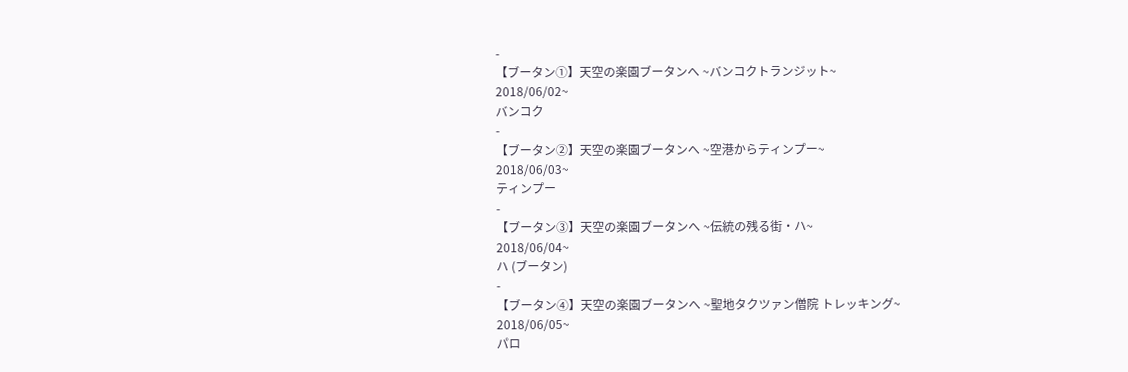-
【ブータン①】天空の楽園ブータンへ ~バンコクトランジット~
2018/06/02~
バンコク
-
【ブータン②】天空の楽園ブータンへ ~空港からティンプー~
2018/06/03~
ティンプー
-
【ブータン③】天空の楽園ブータンへ ~伝統の残る街・ハ~
2018/06/04~
ハ (ブータン)
-
【ブータン④】天空の楽園ブータンへ ~聖地タクツァン僧院 トレッキング~
2018/06/05~
パロ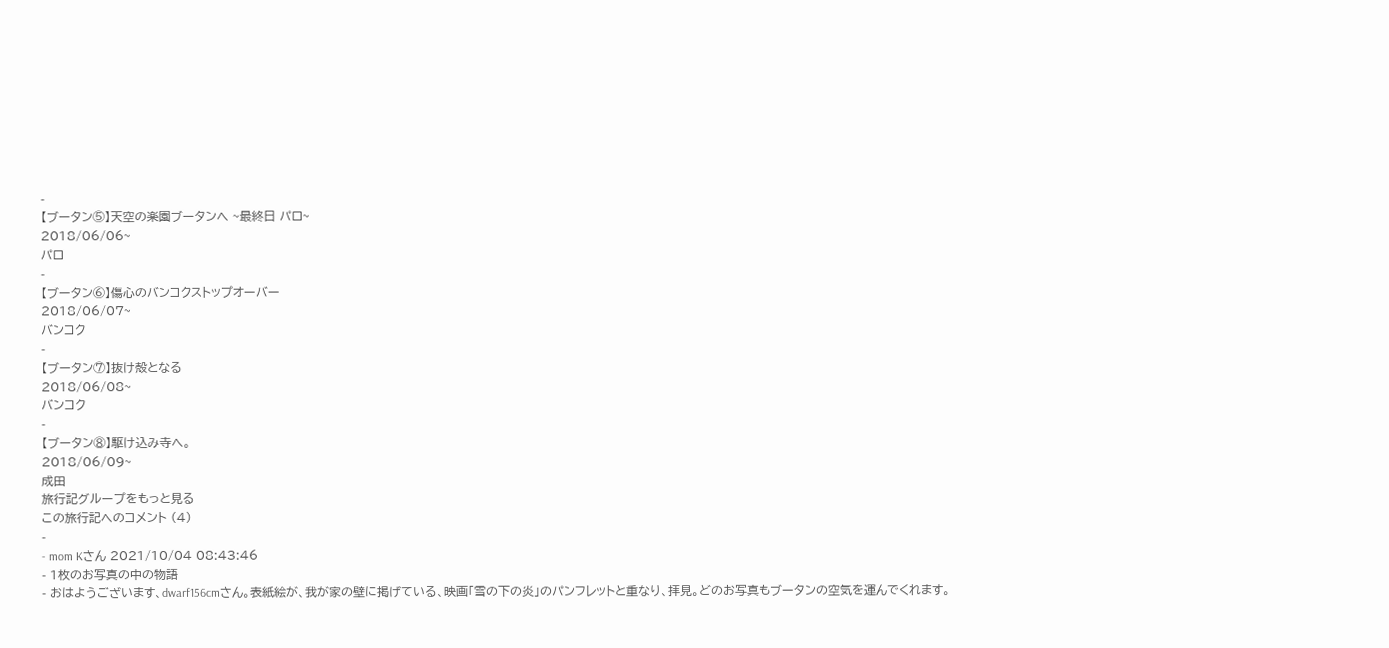-
【ブータン⑤】天空の楽園ブータンへ ~最終日 パロ~
2018/06/06~
パロ
-
【ブータン⑥】傷心のバンコクストップオーバー
2018/06/07~
バンコク
-
【ブータン⑦】抜け殻となる
2018/06/08~
バンコク
-
【ブータン⑧】駆け込み寺へ。
2018/06/09~
成田
旅行記グループをもっと見る
この旅行記へのコメント (4)
-
- mom Kさん 2021/10/04 08:43:46
- 1枚のお写真の中の物語
- おはようございます、dwarf156cmさん。表紙絵が、我が家の壁に掲げている、映画「雪の下の炎」のパンフレットと重なり、拝見。どのお写真もブータンの空気を運んでくれます。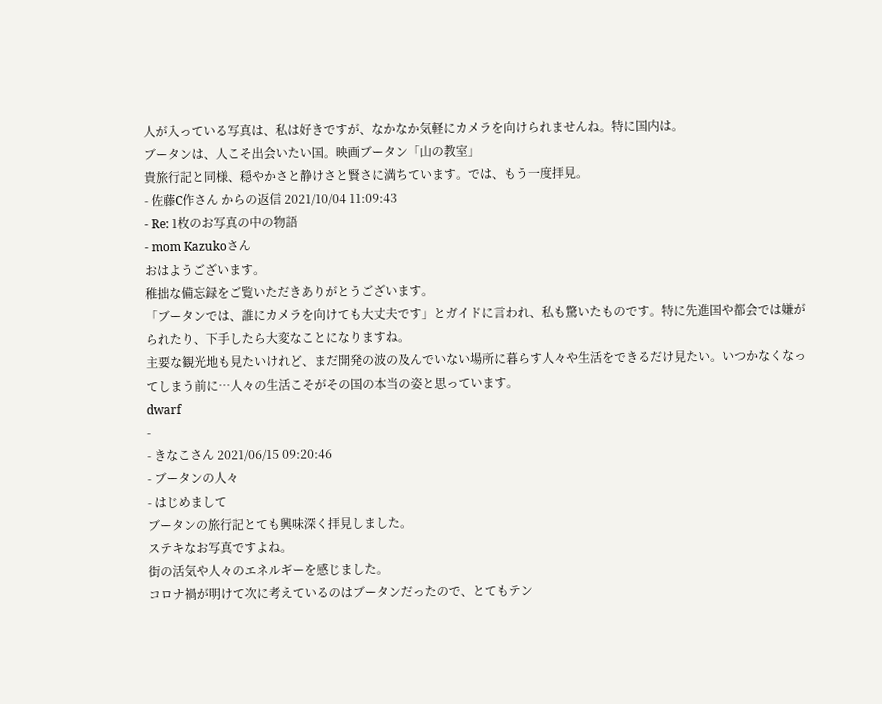人が入っている写真は、私は好きですが、なかなか気軽にカメラを向けられませんね。特に国内は。
ブータンは、人こそ出会いたい国。映画ブータン「山の教室」
貴旅行記と同様、穏やかさと静けさと賢さに満ちています。では、もう一度拝見。
- 佐藤C作さん からの返信 2021/10/04 11:09:43
- Re: 1枚のお写真の中の物語
- mom Kazukoさん
おはようございます。
稚拙な備忘録をご覧いただきありがとうございます。
「ブータンでは、誰にカメラを向けても大丈夫です」とガイドに言われ、私も驚いたものです。特に先進国や都会では嫌がられたり、下手したら大変なことになりますね。
主要な観光地も見たいけれど、まだ開発の波の及んでいない場所に暮らす人々や生活をできるだけ見たい。いつかなくなってしまう前に…人々の生活こそがその国の本当の姿と思っています。
dwarf
-
- きなこさん 2021/06/15 09:20:46
- ブータンの人々
- はじめまして
ブータンの旅行記とても興味深く拝見しました。
ステキなお写真ですよね。
街の活気や人々のエネルギーを感じました。
コロナ禍が明けて次に考えているのはブータンだったので、とてもテン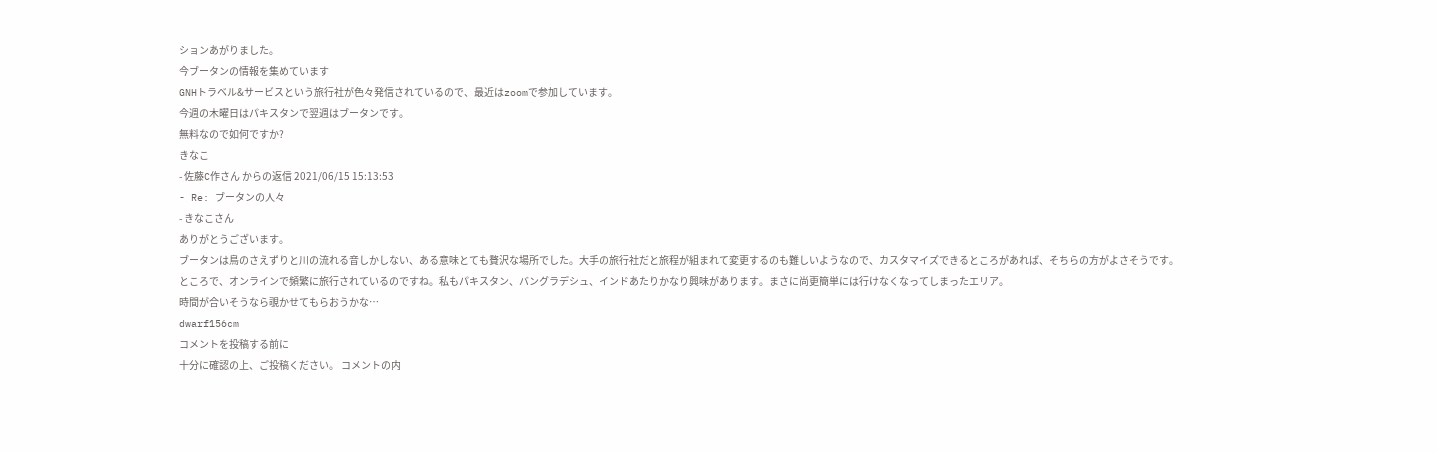ションあがりました。
今ブータンの情報を集めています
GNHトラベル&サービスという旅行社が色々発信されているので、最近はzoomで参加しています。
今週の木曜日はパキスタンで翌週はブータンです。
無料なので如何ですか?
きなこ
- 佐藤C作さん からの返信 2021/06/15 15:13:53
- Re: ブータンの人々
- きなこさん
ありがとうございます。
ブータンは鳥のさえずりと川の流れる音しかしない、ある意味とても贅沢な場所でした。大手の旅行社だと旅程が組まれて変更するのも難しいようなので、カスタマイズできるところがあれば、そちらの方がよさそうです。
ところで、オンラインで頻繁に旅行されているのですね。私もパキスタン、バングラデシュ、インドあたりかなり興味があります。まさに尚更簡単には行けなくなってしまったエリア。
時間が合いそうなら覗かせてもらおうかな…
dwarf156cm
コメントを投稿する前に
十分に確認の上、ご投稿ください。 コメントの内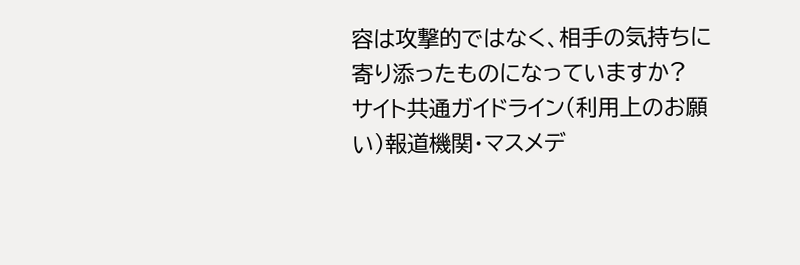容は攻撃的ではなく、相手の気持ちに寄り添ったものになっていますか?
サイト共通ガイドライン(利用上のお願い)報道機関・マスメデ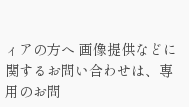ィアの方へ 画像提供などに関するお問い合わせは、専用のお問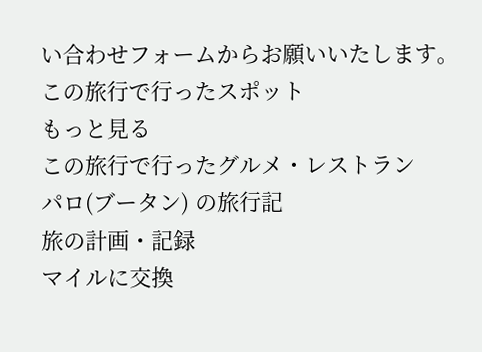い合わせフォームからお願いいたします。
この旅行で行ったスポット
もっと見る
この旅行で行ったグルメ・レストラン
パロ(ブータン) の旅行記
旅の計画・記録
マイルに交換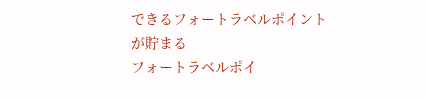できるフォートラベルポイントが貯まる
フォートラベルポイ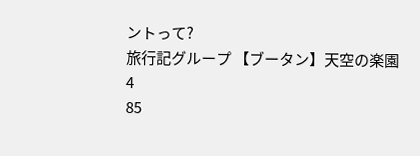ントって?
旅行記グループ 【ブータン】天空の楽園
4
85